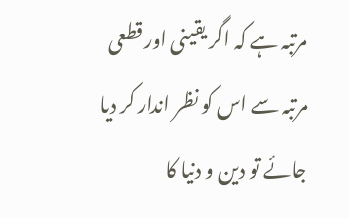مرتبہ ہے کہ اگر یقینی اور قطعی مرتبہ سے اس کو نظر اندار کر دیا جائے تو دین و دنیا کا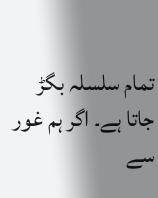تمام سلسلہ بگڑ جاتا ہے۔ اگر ہم غور سے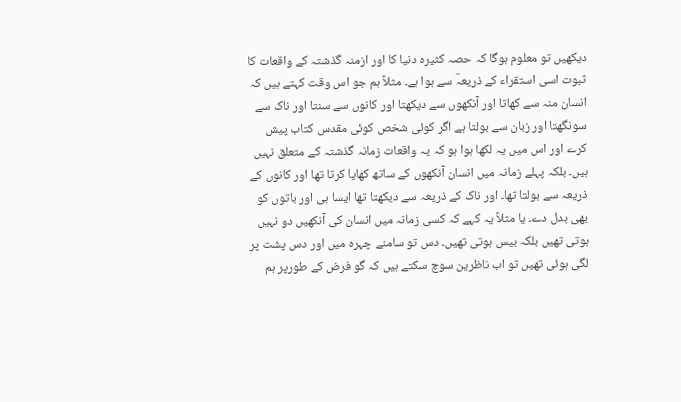دیکھیں تو معلوم ہوگا کہ حصہ کثیرہ دنیا کا اور ازمنہ گذشتہ کے واقعات کا ثبوت اسی استقراء کے ذریعہؔ سے ہوا ہے۔ مثلاً ہم جو اس وقت کہتے ہیں کہ انسان منہ سے کھاتا اور آنکھوں سے دیکھتا اور کانوں سے سنتا اور ناک سے سونگھتا اور زبان سے بولتا ہے اگر کوئی شخص کوئی مقدس کتاب پیش کرے اور اس میں یہ لکھا ہوا ہو کہ یہ واقعات زمانہ گذشتہ کے متعلق نہیں ہیں۔ بلکہ پہلے زمانہ میں انسان آنکھوں کے ساتھ کھایا کرتا تھا اور کانوں کے ذریعہ سے بولتا تھا۔ اور ناک کے ذریعہ سے دیکھتا تھا ایسا ہی اور باتوں کو بھی بدل دے۔ یا مثلاً یہ کہے کہ کسی زمانہ میں انسان کی آنکھیں دو نہیں ہوتی تھیں بلکہ بیس ہوتی تھیں۔ دس تو سامنے چہرہ میں اور دس پشت پر لگی ہوئی تھیں تو اب ناظرین سوچ سکتے ہیں کہ گو فرض کے طورپر ہم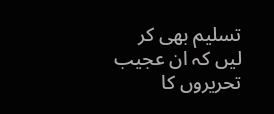تسلیم بھی کر لیں کہ ان عجیب تحریروں کا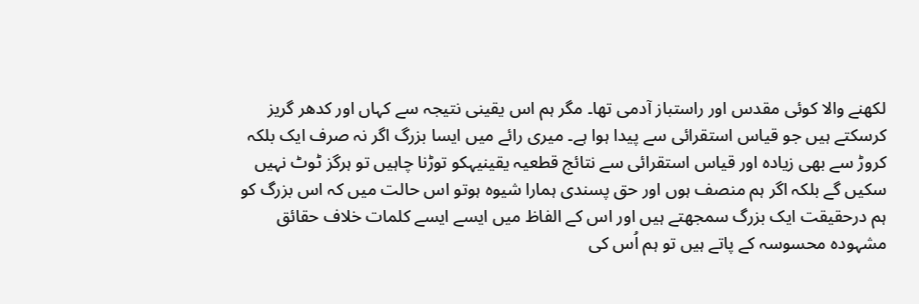لکھنے والا کوئی مقدس اور راستباز آدمی تھا۔ مگر ہم اس یقینی نتیجہ سے کہاں اور کدھر گریز کرسکتے ہیں جو قیاس استقرائی سے پیدا ہوا ہے۔ میری رائے میں ایسا بزرگ اگر نہ صرف ایک بلکہ کروڑ سے بھی زیادہ اور قیاس استقرائی سے نتائج قطعیہ یقینیہکو توڑنا چاہیں تو ہرگز ٹوٹ نہیں سکیں گے بلکہ اگر ہم منصف ہوں اور حق پسندی ہمارا شیوہ ہوتو اس حالت میں کہ اس بزرگ کو ہم درحقیقت ایک بزرگ سمجھتے ہیں اور اس کے الفاظ میں ایسے ایسے کلمات خلاف حقائق مشہودہ محسوسہ کے پاتے ہیں تو ہم اُس کی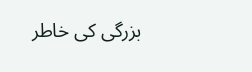بزرگی کی خاطر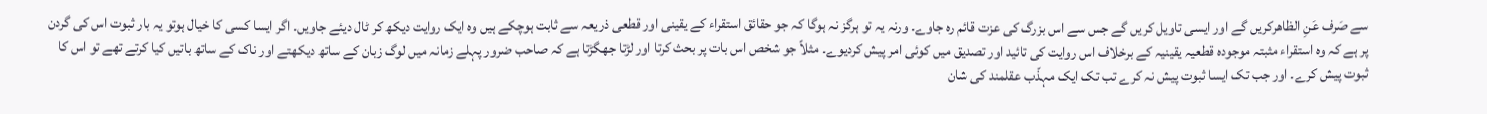سے صَرف عَنِ الظاھرکریں گے اور ایسی تاویل کریں گے جس سے اس بزرگ کی عزت قائم رہ جاوے۔ ورنہ یہ تو ہرگز نہ ہوگا کہ جو حقائق استقراء کے یقینی اور قطعی ذریعہ سے ثابت ہوچکے ہیں وہ ایک روایت دیکھ کر ٹال دیئے جاویں۔ اگر ایسا کسی کا خیال ہوتو یہ بار ثبوت اس کی گردن پر ہے کہ وہ استقراء مثبتہ موجودہ قطعیہ یقینیہ کے برخلاف اس روایت کی تائید اور تصدیق میں کوئی امر پیش کردیوے۔ مثلاً جو شخص اس بات پر بحث کرتا اور لڑتا جھگڑتا ہے کہ صاحب ضرور پہلے زمانہ میں لوگ زبان کے ساتھ دیکھتے اور ناک کے ساتھ باتیں کیا کرتے تھے تو اس کا ثبوت پیش کرے۔ اور جب تک ایسا ثبوت پیش نہ کرے تب تک ایک مہذّب عقلمند کی شان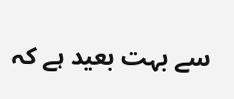سے بہت بعید ہے کہ